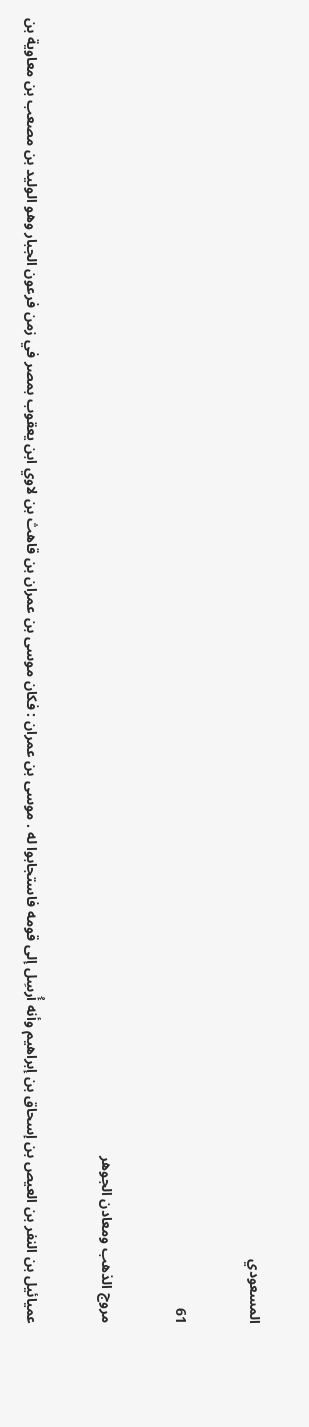المسعودي

61

مروج الذهب ومعادن الجوهر

عميائيل بن النفر بن العيص بن إسحاق بن إبراهيم وأنه أُرسِل إلى قومه فاستجابوا له . موسى بن عمران : فكان موسى بن عمران بن قاهث بن لاوي ابن يعقوب بمصر في زمن فرعون الجبار وهو الوليد بن مصعب بن معاوية بن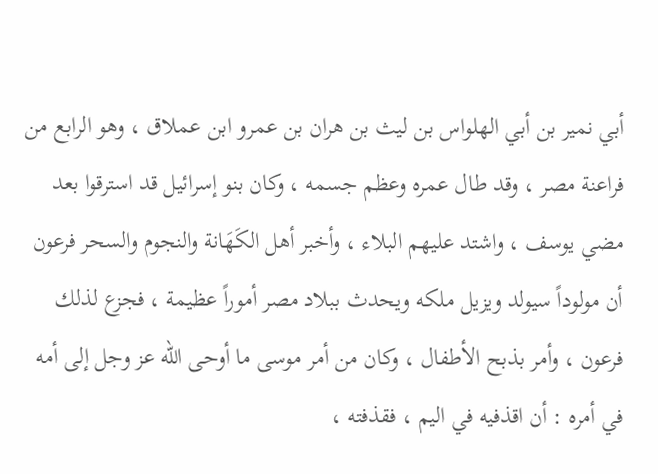أبي نمير بن أبي الهلواس بن ليث بن هران بن عمرو ابن عملاق ، وهو الرابع من فراعنة مصر ، وقد طال عمره وعظم جسمه ، وكان بنو إسرائيل قد استرقوا بعد مضي يوسف ، واشتد عليهم البلاء ، وأخبر أهل الكَهَانة والنجوم والسحر فرعون أن مولوداً سيولد ويزيل ملكه ويحدث ببلاد مصر أموراً عظيمة ، فجزع لذلك فرعون ، وأمر بذبح الأطفال ، وكان من أمر موسى ما أوحى الله عز وجل إلى أمه في أمره : أن اقذفيه في اليم ، فقذفته ،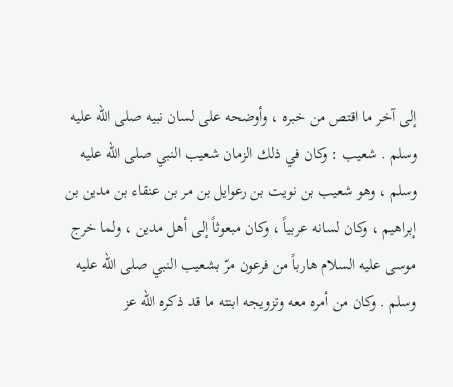إلى آخر ما اقتص من خبره ، وأوضحه على لسان نبيه صلى الله عليه وسلم . شعيب : وكان في ذلك الزمان شعيب النبي صلى الله عليه وسلم ، وهو شعيب بن نويت بن رعوايل بن مر بن عنقاء بن مدين بن إبراهيم ، وكان لسانه عربياً ، وكان مبعوثاً إلى أهل مدين ، ولما خرج موسى عليه السلام هارباً من فرعون مرّ بشعيب النبي صلى الله عليه وسلم . وكان من أمره معه وتزويجه ابنته ما قد ذكره الله عز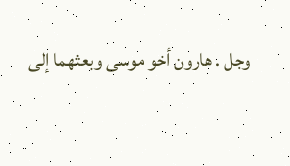وجل . هارون أخو موسى وبعثهما إلى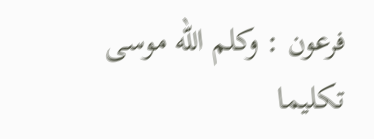فرعون : وكلم الله موسى تكليما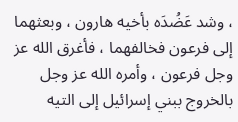، وشد عَضُدَه بأخيه هارون ، وبعثهما إلى فرعون فخالفهما ، فأغرق الله عز وجل فرعون ، وأمره الله عز وجل بالخروج ببني إسرائيل إلى التيه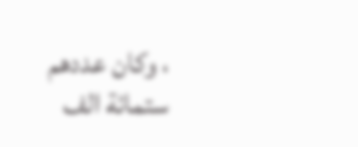، وكان عددهم ستمائة الف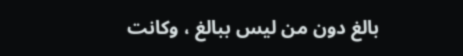بالغ دون من ليس ببالغ ، وكانت